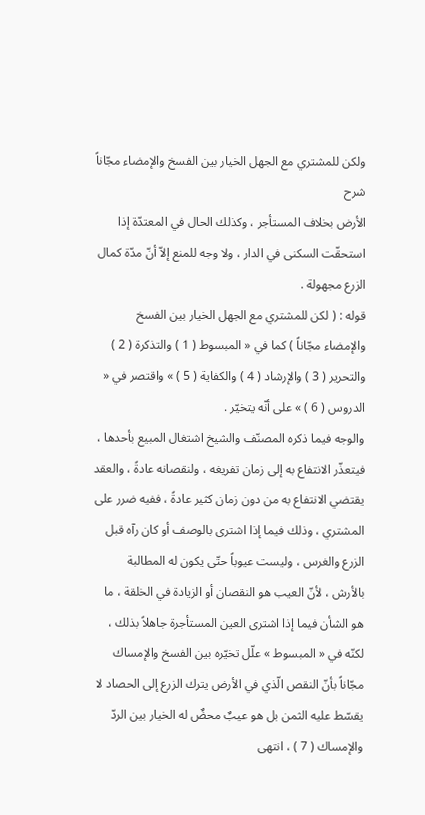ولكن للمشتري مع الجهل الخيار بين الفسخ والإمضاء مجّاناً
شرح
الأرض بخلاف المستأجر ، وكذلك الحال في المعتدّة إذا استحقّت السكنى في الدار ، ولا وجه للمنع إلاّ أنّ مدّة كمال الزرع مجهولة .
قوله : ( لكن للمشتري مع الجهل الخيار بين الفسخ والإمضاء مجّاناً ) كما في « المبسوط ( 1 ) والتذكرة ( 2 ) والتحرير ( 3 ) والإرشاد ( 4 ) والكفاية ( 5 ) » واقتصر في « الدروس ( 6 ) » على أنّه يتخيّر .
والوجه فيما ذكره المصنّف والشيخ اشتغال المبيع بأحدها ، فيتعذّر الانتفاع به إلى زمان تفريغه ، ولنقصانه عادةً ، والعقد يقتضي الانتفاع به من دون زمان كثير عادةً ، ففيه ضرر على المشتري ، وذلك فيما إذا اشترى بالوصف أو كان رآه قبل الزرع والغرس ، وليست عيوباً حتّى يكون له المطالبة بالأرش ، لأنّ العيب هو النقصان أو الزيادة في الخلقة ، ما هو الشأن فيما إذا اشترى العين المستأجرة جاهلاً بذلك ، لكنّه في « المبسوط » علّل تخيّره بين الفسخ والإمساك مجّاناً بأنّ النقص الّذي في الأرض يترك الزرع إلى الحصاد لا يقسّط عليه الثمن بل هو عيبٌ محضٌ له الخيار بين الردّ والإمساك ( 7 ) ، انتهى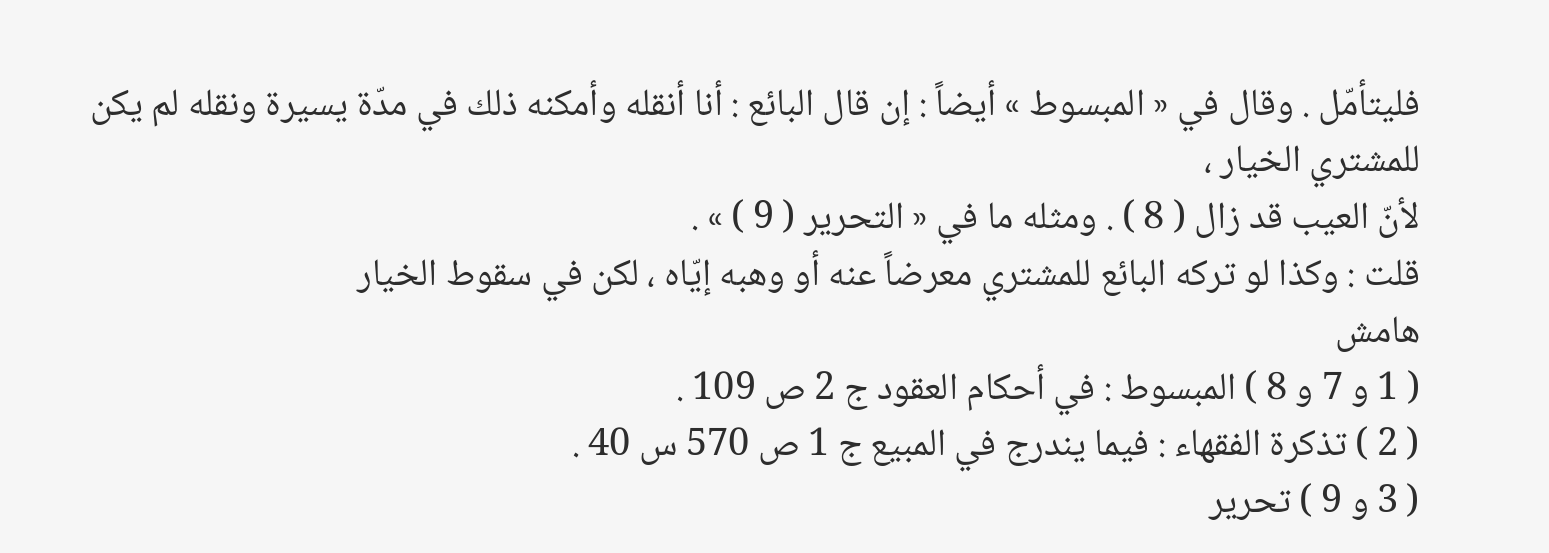فليتأمّل . وقال في « المبسوط » أيضاً : إن قال البائع : أنا أنقله وأمكنه ذلك في مدّة يسيرة ونقله لم يكن للمشتري الخيار ،
لأنّ العيب قد زال ( 8 ) . ومثله ما في « التحرير ( 9 ) » .
قلت : وكذا لو تركه البائع للمشتري معرضاً عنه أو وهبه إيّاه ، لكن في سقوط الخيار
هامش
( 1 و 7 و 8 ) المبسوط : في أحكام العقود ج 2 ص 109 .
( 2 ) تذكرة الفقهاء : فيما يندرج في المبيع ج 1 ص 570 س 40 .
( 3 و 9 ) تحرير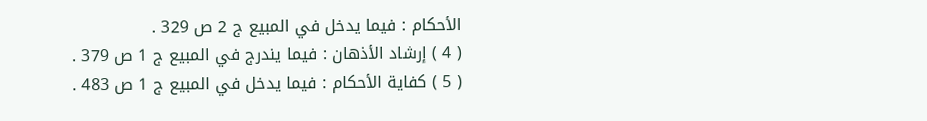الأحكام : فيما يدخل في المبيع ج 2 ص 329 .
( 4 ) إرشاد الأذهان : فيما يندرج في المبيع ج 1 ص 379 .
( 5 ) كفاية الأحكام : فيما يدخل في المبيع ج 1 ص 483 .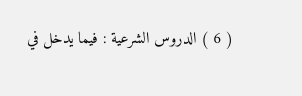( 6 ) الدروس الشرعية : فيما يدخل في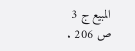المبيع ج 3 ص 206 .